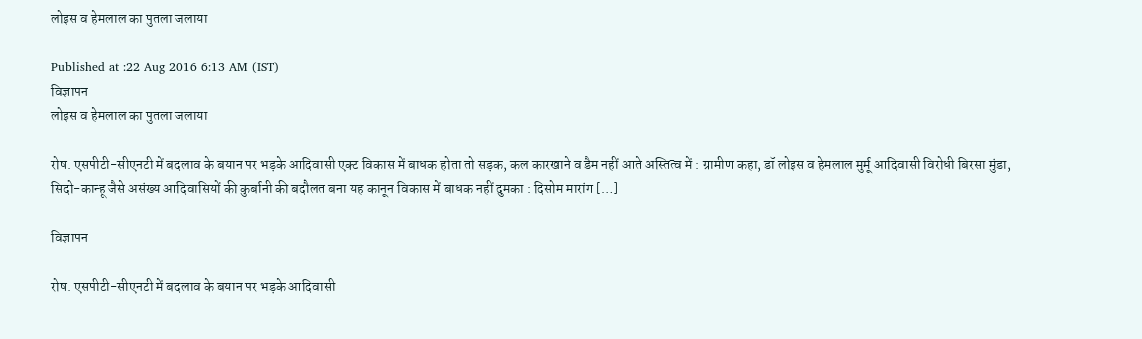लोइस व हेमलाल का पुतला जलाया

Published at :22 Aug 2016 6:13 AM (IST)
विज्ञापन
लोइस व हेमलाल का पुतला जलाया

रोष. एसपीटी-सीएनटी में बदलाव के बयान पर भड़के आदिवासी एक्ट विकास में बाधक होता तो सड़क, कल कारखाने व डैम नहीं आते अस्तित्व में : ग्रामीण कहा, डॉ लोइस व हेमलाल मुर्मू आदिवासी विरोधी बिरसा मुंडा, सिदो-कान्हू जैसे असंख्य आदिवासियों की कुर्बानी की बदौलत बना यह कानून विकास में बाधक नहीं दुमका : दिसोम मारांग […]

विज्ञापन

रोष. एसपीटी-सीएनटी में बदलाव के बयान पर भड़के आदिवासी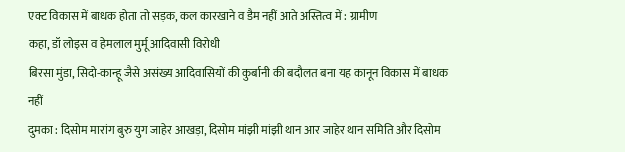एक्ट विकास में बाधक होता तो सड़क, कल कारखाने व डैम नहीं आते अस्तित्व में : ग्रामीण
कहा, डॉ लोइस व हेमलाल मुर्मू आदिवासी विरोधी
बिरसा मुंडा, सिदो-कान्हू जैसे असंख्य आदिवासियों की कुर्बानी की बदौलत बना यह कानून विकास में बाधक नहीं
दुमका : दिसोम मारांग बुरु युग जाहेर आखड़ा, दिसोम मांझी मांझी थान आर जाहेर थान समिति और दिसोम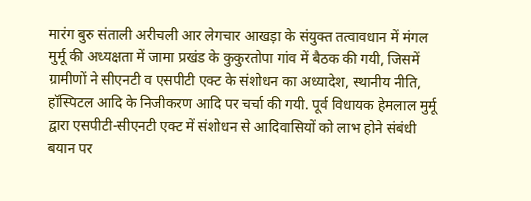मारंग बुरु संताली अरीचली आर लेगचार आखड़ा के संयुक्त तत्वावधान में मंगल मुर्मू की अध्यक्षता में जामा प्रखंड के कुकुरतोपा गांव में बैठक की गयी, जिसमें ग्रामीणों ने सीएनटी व एसपीटी एक्ट के संशोधन का अध्यादेश, स्थानीय नीति, हॉस्पिटल आदि के निजीकरण आदि पर चर्चा की गयी. पूर्व विधायक हेमलाल मुर्मू द्वारा एसपीटी-सीएनटी एक्ट में संशोधन से आदिवासियों को लाभ होने संबंधी बयान पर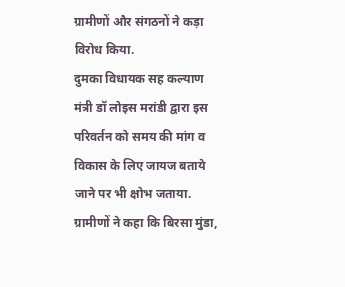ग्रामीणों और संगठनों ने कड़ा विरोध किया.
दुमका विधायक सह कल्याण मंत्री डॉ लोइस मरांडी द्वारा इस परिवर्तन को समय की मांग व विकास के लिए जायज बताये जाने पर भी क्षोभ जताया. ग्रामीणों ने कहा कि बिरसा मुंडा,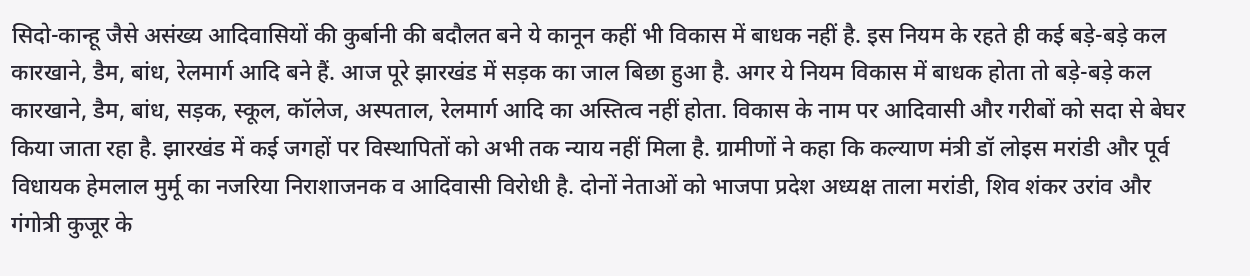सिदो-कान्हू जैसे असंख्य आदिवासियों की कुर्बानी की बदौलत बने ये कानून कहीं भी विकास में बाधक नहीं है. इस नियम के रहते ही कई बड़े-बड़े कल कारखाने, डैम, बांध, रेलमार्ग आदि बने हैं. आज पूरे झारखंड में सड़क का जाल बिछा हुआ है. अगर ये नियम विकास में बाधक होता तो बड़े-बड़े कल कारखाने, डैम, बांध, सड़क, स्कूल, कॉलेज, अस्पताल, रेलमार्ग आदि का अस्तित्व नहीं होता. विकास के नाम पर आदिवासी और गरीबों को सदा से बेघर किया जाता रहा है. झारखंड में कई जगहों पर विस्थापितों को अभी तक न्याय नहीं मिला है. ग्रामीणों ने कहा कि कल्याण मंत्री डॉ लोइस मरांडी और पूर्व विधायक हेमलाल मुर्मू का नजरिया निराशाजनक व आदिवासी विरोधी है. दोनों नेताओं को भाजपा प्रदेश अध्यक्ष ताला मरांडी, शिव शंकर उरांव और गंगोत्री कुजूर के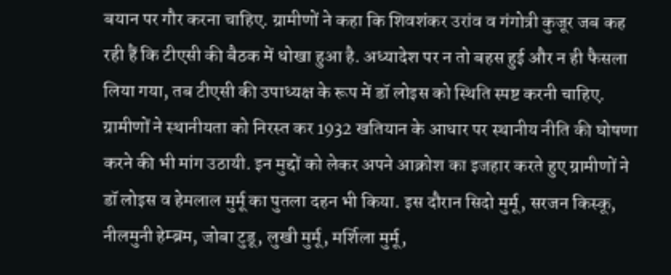बयान पर गौर करना चाहिए. ग्रामीणों ने कहा कि शिवशंकर उरांव व गंगोत्री कुजूर जब कह रही हैं कि टीएसी की बैठक में धोखा हुआ है. अध्यादेश पर न तो बहस हुई और न ही फैसला लिया गया, तब टीएसी की उपाध्यक्ष के रूप में डॉ लोइस को स्थिति स्पष्ट करनी चाहिए. ग्रामीणों ने स्थानीयता को निरस्त कर 1932 खतियान के आधार पर स्थानीय नीति की घोषणा करने की भी मांग उठायी. इन मुद्दों को लेकर अपने आक्रोश का इजहार करते हुए ग्रामीणों ने डॉ लोइस व हेमलाल मुर्मू का पुतला दहन भी किया. इस दौरान सिदो मुर्मू, सरजन किस्कू, नीलमुनी हेम्ब्रम, जोबा टुडू, लुखी मुर्मू, मर्शिला मुर्मू,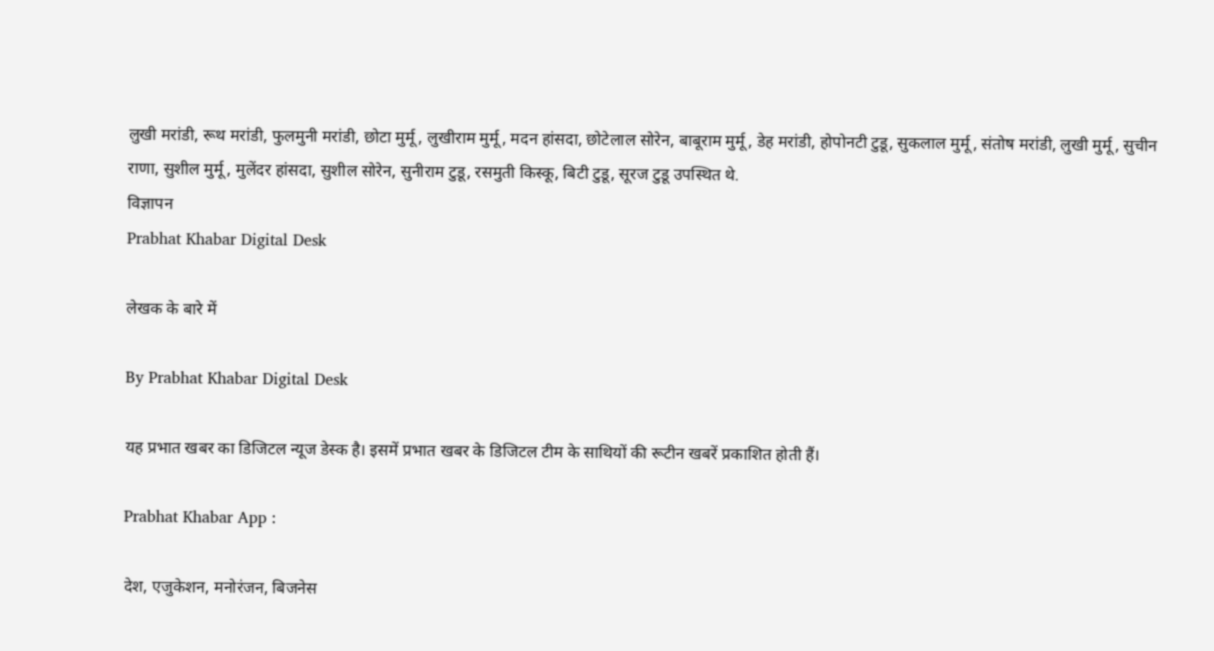लुखी मरांडी, रूथ मरांडी, फुलमुनी मरांडी, छोटा मुर्मू, लुखीराम मुर्मू, मदन हांसदा, छोटेलाल सोरेन, बाबूराम मुर्मू, डेह मरांडी, होपोनटी टुडू, सुकलाल मुर्मू, संतोष मरांडी, लुखी मुर्मू, सुचीन राणा, सुशील मुर्मू, मुलेंदर हांसदा, सुशील सोरेन, सुनीराम टुडू, रसमुती किस्कू, बिटी टुडू, सूरज टुडू उपस्थित थे.
विज्ञापन
Prabhat Khabar Digital Desk

लेखक के बारे में

By Prabhat Khabar Digital Desk

यह प्रभात खबर का डिजिटल न्यूज डेस्क है। इसमें प्रभात खबर के डिजिटल टीम के साथियों की रूटीन खबरें प्रकाशित होती हैं।

Prabhat Khabar App :

देश, एजुकेशन, मनोरंजन, बिजनेस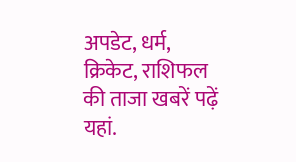अपडेट, धर्म, क्रिकेट, राशिफल की ताजा खबरें पढ़ें यहां.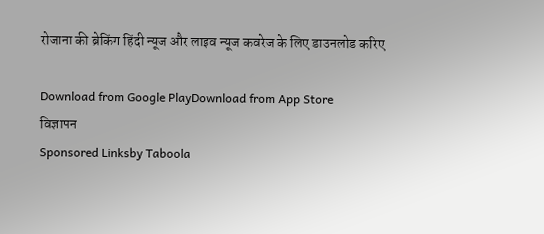रोजाना की ब्रेकिंग हिंदी न्यूज और लाइव न्यूज कवरेज के लिए डाउनलोड करिए

Download from Google PlayDownload from App Store
विज्ञापन
Sponsored Linksby Taboola